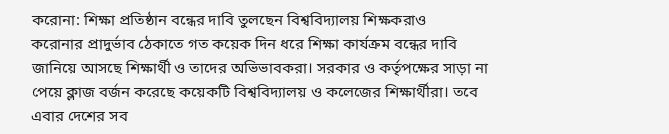করোনা: শিক্ষা প্রতিষ্ঠান বন্ধের দাবি তুলছেন বিশ্ববিদ্যালয় শিক্ষকরাও
করোনার প্রাদুর্ভাব ঠেকাতে গত কয়েক দিন ধরে শিক্ষা কার্যক্রম বন্ধের দাবি জানিয়ে আসছে শিক্ষার্থী ও তাদের অভিভাবকরা। সরকার ও কর্তৃপক্ষের সাড়া না পেয়ে ক্লাজ বর্জন করেছে কয়েকটি বিশ্ববিদ্যালয় ও কলেজের শিক্ষার্থীরা। তবে এবার দেশের সব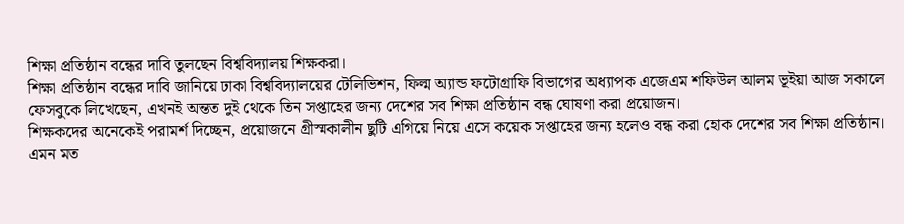শিক্ষা প্রতিষ্ঠান বন্ধের দাবি তুলছেন বিশ্ববিদ্যালয় শিক্ষকরা।
শিক্ষা প্রতিষ্ঠান বন্ধের দাবি জানিয়ে ঢাকা বিশ্ববিদ্যালয়ের টেলিভিশন, ফিল্ম অ্যান্ড ফটোগ্রাফি বিভাগের অধ্যাপক এজেএম শফিউল আলম ভূইয়া আজ সকালে ফেসবুকে লিখেছেন, এখনই অন্তত দুই থেকে তিন সপ্তাহের জন্য দেশের সব শিক্ষা প্রতিষ্ঠান বন্ধ ঘোষণা করা প্রয়োজন।
শিক্ষকদের অনেকেই পরামর্শ দিচ্ছেন, প্রয়োজনে গ্রীস্মকালীন ছুটি এগিয়ে নিয়ে এসে কয়েক সপ্তাহের জন্য হলেও বন্ধ করা হোক দেশের সব শিক্ষা প্রতিষ্ঠান।
এমন মত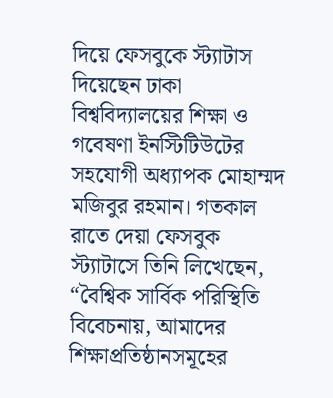দিয়ে ফেসবুকে স্ট্যাটাস দিয়েছেন ঢাকা বিশ্ববিদ্যালয়ের শিক্ষা ও গবেষণা ইনস্টিটিউটের সহযোগী অধ্যাপক মোহাম্মদ মজিবুর রহমান। গতকাল রাতে দেয়া ফেসবুক স্ট্যাটাসে তিনি লিখেছেন, “বৈশ্বিক সার্বিক পরিস্থিতি বিবেচনায়, আমাদের শিক্ষাপ্রতিষ্ঠানসমূহের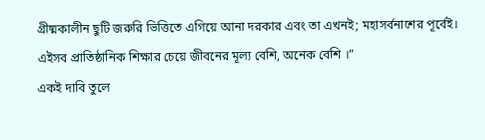গ্রীষ্মকালীন ছুটি জরুরি ভিত্তিতে এগিয়ে আনা দরকার এবং তা এখনই; মহাসর্বনাশের পূর্বেই। এইসব প্রাতিষ্ঠানিক শিক্ষার চেয়ে জীবনের মূল্য বেশি, অনেক বেশি ।”
একই দাবি তুলে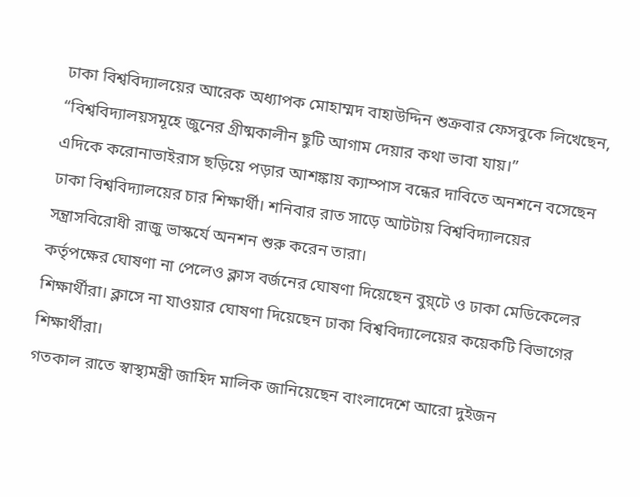ঢাকা বিশ্ববিদ্যালয়ের আরেক অধ্যাপক মোহাম্মদ বাহাউদ্দিন শুক্রবার ফেসবুকে লিখেছেন, “বিশ্ববিদ্যালয়সমূহে জুনের গ্রীষ্মকালীন ছুটি আগাম দেয়ার কথা ভাবা যায়।”
এদিকে করোনাভাইরাস ছড়িয়ে পড়ার আশঙ্কায় ক্যাম্পাস বন্ধের দাবিতে অনশনে বসেছেন ঢাকা বিশ্ববিদ্যালয়ের চার শিক্ষার্থী। শনিবার রাত সাড়ে আটটায় বিশ্ববিদ্যালয়ের সন্ত্রাসবিরোধী রাজু ভাস্কর্যে অনশন শুরু করেন তারা।
কর্তৃপক্ষের ঘোষণা না পেলেও ক্লাস বর্জনের ঘোষণা দিয়েছেন বুয়্টে ও ঢাকা মেডিকেলের শিক্ষার্থীরা। ক্লাসে না যাওয়ার ঘোষণা দিয়েছেন ঢাকা বিশ্ববিদ্যালেয়ের কয়েকটি বিভাগের শিক্ষার্থীরা।
গতকাল রাতে স্বাস্থ্যমন্ত্রী জাহিদ মালিক জানিয়েছেন বাংলাদেশে আরো দুইজন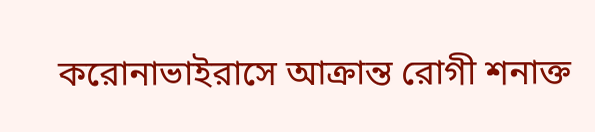করোনাভাইরাসে আক্রান্ত রোগী শনাক্ত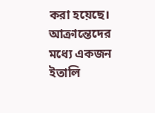করা হয়েছে। আক্রান্তেদের মধ্যে একজন ইতালি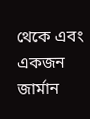থেকে এবং একজন জার্মান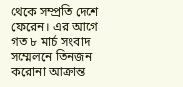থেকে সম্প্রতি দেশে ফেরেন। এর আগে গত ৮ মার্চ সংবাদ সম্মেলনে তিনজন করোনা আক্রান্ত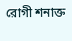রোগী শনাক্ত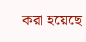করা হয়েছে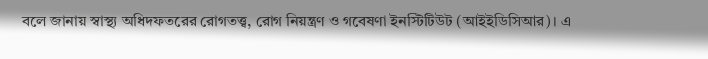বলে জানায় স্বাস্থ্য অধিদফতরের রোগতত্ত্ব, রোগ নিয়ন্ত্রণ ও গবেষণা ইনস্টিটিউট (আইইডিসিআর)। এ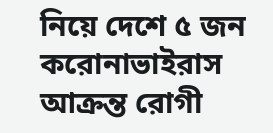নিয়ে দেশে ৫ জন করোনাভাইরাস আক্রন্ত রোগী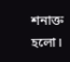শনাক্ত হলো।